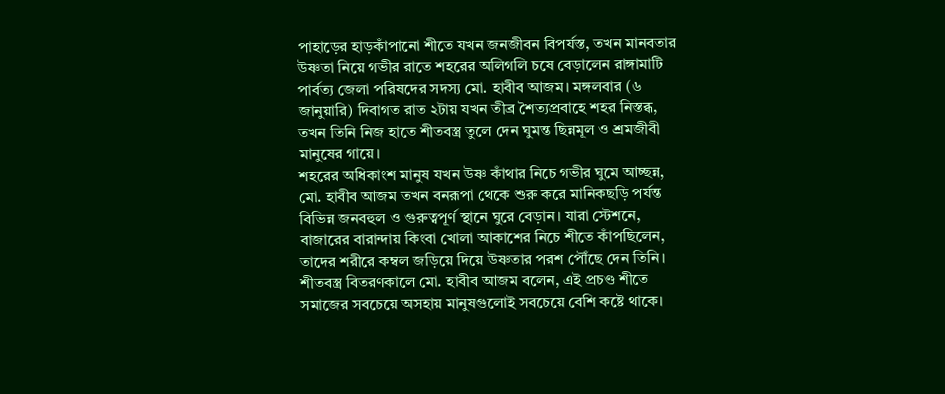পাহাড়ের হাড়কাঁপানো শীতে যখন জনজীবন বিপর্যস্ত, তখন মানবতার উষ্ণতা নিয়ে গভীর রাতে শহরের অলিগলি চষে বেড়ালেন রাঙ্গামাটি পার্বত্য জেলা পরিষদের সদস্য মো. হাবীব আজম। মঙ্গলবার (৬ জানুয়ারি) দিবাগত রাত ২টায় যখন তীব্র শৈত্যপ্রবাহে শহর নিস্তব্ধ, তখন তিনি নিজ হাতে শীতবস্ত্র তুলে দেন ঘুমন্ত ছিন্নমূল ও শ্রমজীবী মানুষের গায়ে।
শহরের অধিকাংশ মানুষ যখন উষ্ণ কাঁথার নিচে গভীর ঘুমে আচ্ছন্ন, মো. হাবীব আজম তখন বনরূপা থেকে শুরু করে মানিকছড়ি পর্যন্ত বিভিন্ন জনবহুল ও গুরুত্বপূর্ণ স্থানে ঘুরে বেড়ান। যারা স্টেশনে, বাজারের বারান্দায় কিংবা খোলা আকাশের নিচে শীতে কাঁপছিলেন, তাদের শরীরে কম্বল জড়িয়ে দিয়ে উষ্ণতার পরশ পৌঁছে দেন তিনি।
শীতবস্ত্র বিতরণকালে মো. হাবীব আজম বলেন, এই প্রচণ্ড শীতে সমাজের সবচেয়ে অসহায় মানুষগুলোই সবচেয়ে বেশি কষ্টে থাকে।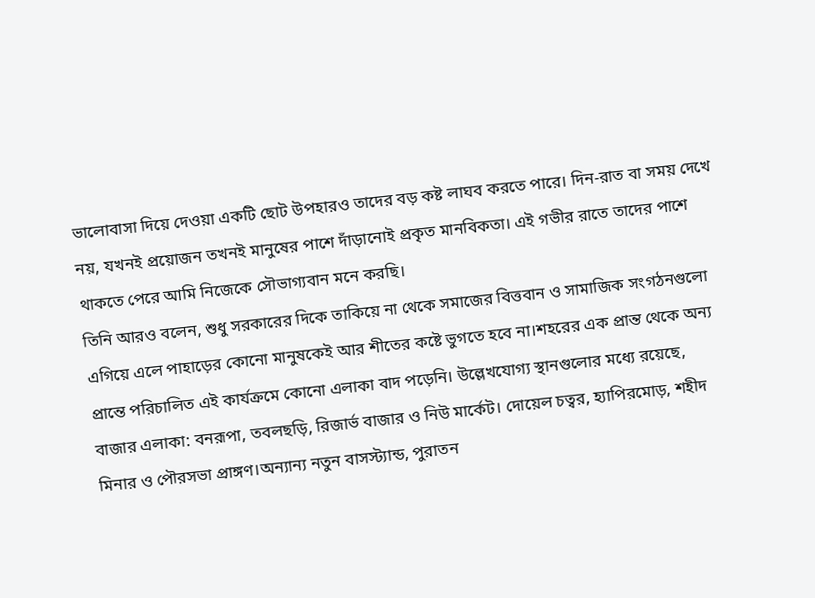ভালোবাসা দিয়ে দেওয়া একটি ছোট উপহারও তাদের বড় কষ্ট লাঘব করতে পারে। দিন-রাত বা সময় দেখে নয়, যখনই প্রয়োজন তখনই মানুষের পাশে দাঁড়ানোই প্রকৃত মানবিকতা। এই গভীর রাতে তাদের পাশে থাকতে পেরে আমি নিজেকে সৌভাগ্যবান মনে করছি।
তিনি আরও বলেন, শুধু সরকারের দিকে তাকিয়ে না থেকে সমাজের বিত্তবান ও সামাজিক সংগঠনগুলো এগিয়ে এলে পাহাড়ের কোনো মানুষকেই আর শীতের কষ্টে ভুগতে হবে না।শহরের এক প্রান্ত থেকে অন্য প্রান্তে পরিচালিত এই কার্যক্রমে কোনো এলাকা বাদ পড়েনি। উল্লেখযোগ্য স্থানগুলোর মধ্যে রয়েছে,
বাজার এলাকা: বনরূপা, তবলছড়ি, রিজার্ভ বাজার ও নিউ মার্কেট। দোয়েল চত্বর, হ্যাপিরমোড়, শহীদ মিনার ও পৌরসভা প্রাঙ্গণ।অন্যান্য নতুন বাসস্ট্যান্ড, পুরাতন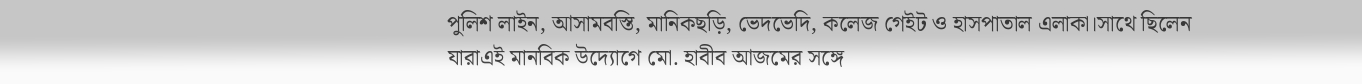পুলিশ লাইন, আসামবস্তি, মানিকছড়ি, ভেদভেদি, কলেজ গেইট ও হাসপাতাল এলাকা।সাথে ছিলেন
যারাএই মানবিক উদ্যোগে মো. হাবীব আজমের সঙ্গে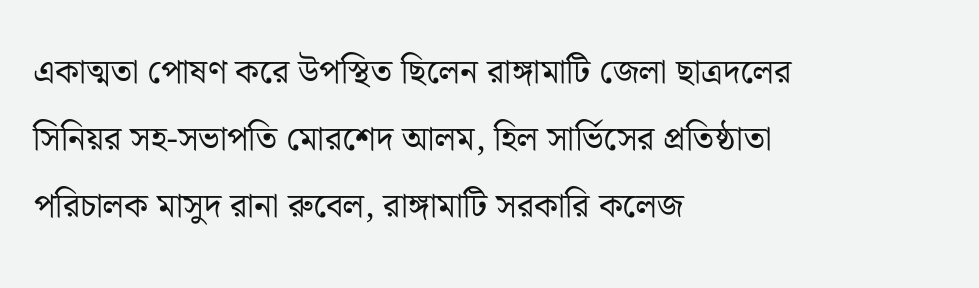একাত্মতা পোষণ করে উপস্থিত ছিলেন রাঙ্গামাটি জেলা ছাত্রদলের সিনিয়র সহ-সভাপতি মোরশেদ আলম, হিল সার্ভিসের প্রতিষ্ঠাতা পরিচালক মাসুদ রানা রুবেল, রাঙ্গামাটি সরকারি কলেজ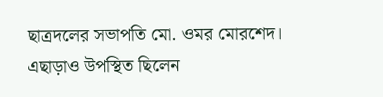ছাত্রদলের সভাপতি মো. ওমর মোরশেদ। এছাড়াও উপস্থিত ছিলেন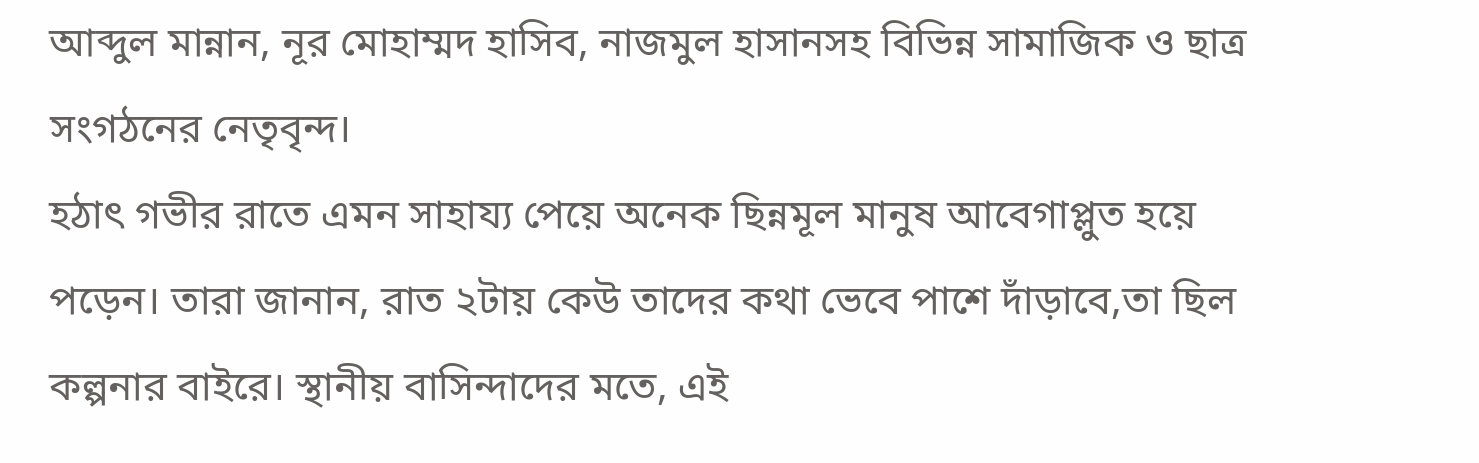আব্দুল মান্নান, নূর মোহাম্মদ হাসিব, নাজমুল হাসানসহ বিভিন্ন সামাজিক ও ছাত্র সংগঠনের নেতৃবৃন্দ।
হঠাৎ গভীর রাতে এমন সাহায্য পেয়ে অনেক ছিন্নমূল মানুষ আবেগাপ্লুত হয়ে পড়েন। তারা জানান, রাত ২টায় কেউ তাদের কথা ভেবে পাশে দাঁড়াবে,তা ছিল কল্পনার বাইরে। স্থানীয় বাসিন্দাদের মতে, এই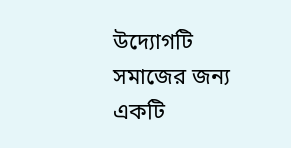উদ্যোগটি সমাজের জন্য একটি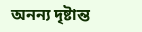অনন্য দৃষ্টান্ত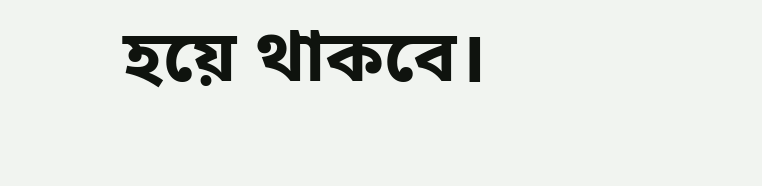হয়ে থাকবে।